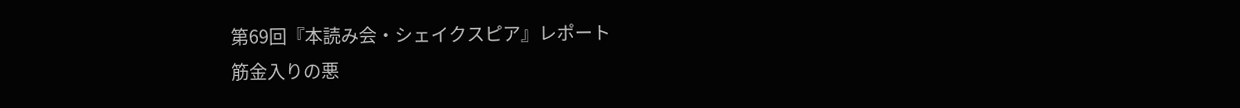第69回『本読み会・シェイクスピア』レポート
筋金入りの悪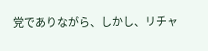党でありながら、しかし、リチャ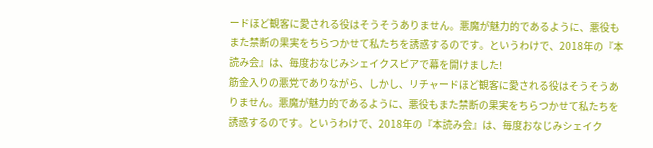ードほど観客に愛される役はそうそうありません。悪魔が魅力的であるように、悪役もまた禁断の果実をちらつかせて私たちを誘惑するのです。というわけで、2018年の『本読み会』は、毎度おなじみシェイクスピアで幕を開けました!
筋金入りの悪党でありながら、しかし、リチャードほど観客に愛される役はそうそうありません。悪魔が魅力的であるように、悪役もまた禁断の果実をちらつかせて私たちを誘惑するのです。というわけで、2018年の『本読み会』は、毎度おなじみシェイク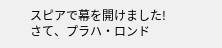スピアで幕を開けました!
さて、プラハ・ロンド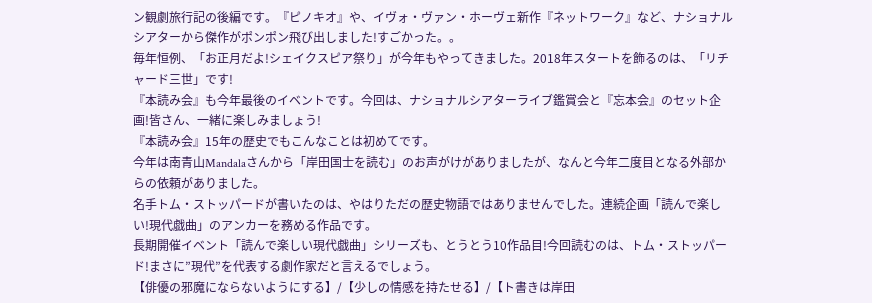ン観劇旅行記の後編です。『ピノキオ』や、イヴォ・ヴァン・ホーヴェ新作『ネットワーク』など、ナショナルシアターから傑作がポンポン飛び出しました!すごかった。。
毎年恒例、「お正月だよ!シェイクスピア祭り」が今年もやってきました。2018年スタートを飾るのは、「リチャード三世」です!
『本読み会』も今年最後のイベントです。今回は、ナショナルシアターライブ鑑賞会と『忘本会』のセット企画!皆さん、一緒に楽しみましょう!
『本読み会』15年の歴史でもこんなことは初めてです。
今年は南青山Mandalaさんから「岸田国士を読む」のお声がけがありましたが、なんと今年二度目となる外部からの依頼がありました。
名手トム・ストッパードが書いたのは、やはりただの歴史物語ではありませんでした。連続企画「読んで楽しい!現代戯曲」のアンカーを務める作品です。
長期開催イベント「読んで楽しい現代戯曲」シリーズも、とうとう10作品目!今回読むのは、トム・ストッパード!まさに”現代”を代表する劇作家だと言えるでしょう。
【俳優の邪魔にならないようにする】/【少しの情感を持たせる】/【ト書きは岸田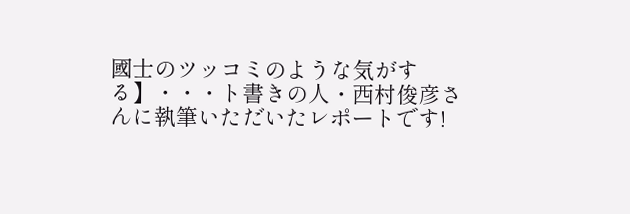國士のツッコミのような気がする】・・・ト書きの人・西村俊彦さんに執筆いただいたレポートです!